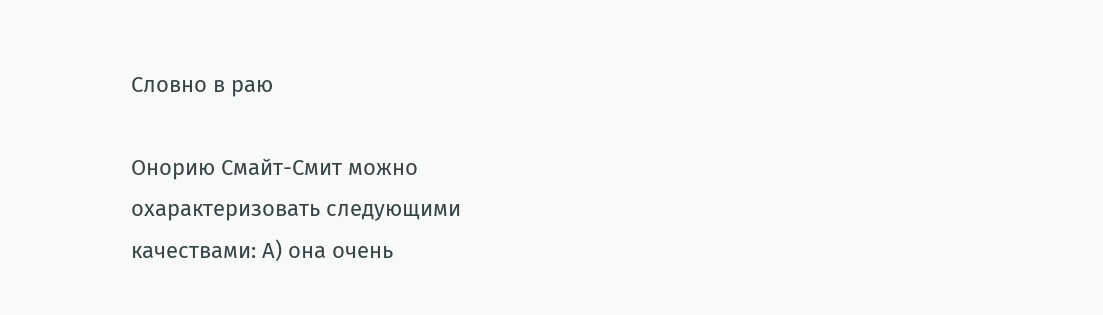Словно в раю

Онорию Смайт-Смит можно охарактеризовать следующими качествами: А) она очень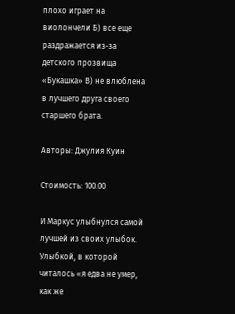плохо играет на виолончели Б) все еще раздражается из-за детского прозвища «Букашка» В) не влюблена в лучшего друга своего старшего брата.

Авторы: Джулия Куин

Стоимость: 100.00

И Маркус улыбнулся самой лучшей из своих улыбок. Улыбкой, в которой читалось «я едва не умер, как же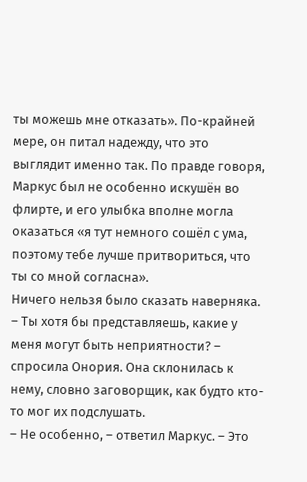ты можешь мне отказать». По-крайней мере, он питал надежду, что это выглядит именно так. По правде говоря, Маркус был не особенно искушён во флирте, и его улыбка вполне могла оказаться «я тут немного сошёл с ума, поэтому тебе лучше притвориться, что ты со мной согласна».
Ничего нельзя было сказать наверняка.
– Ты хотя бы представляешь, какие у меня могут быть неприятности? – спросила Онория. Она склонилась к нему, словно заговорщик, как будто кто-то мог их подслушать.
– Не особенно, – ответил Маркус. – Это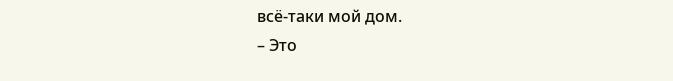всё-таки мой дом.
– Это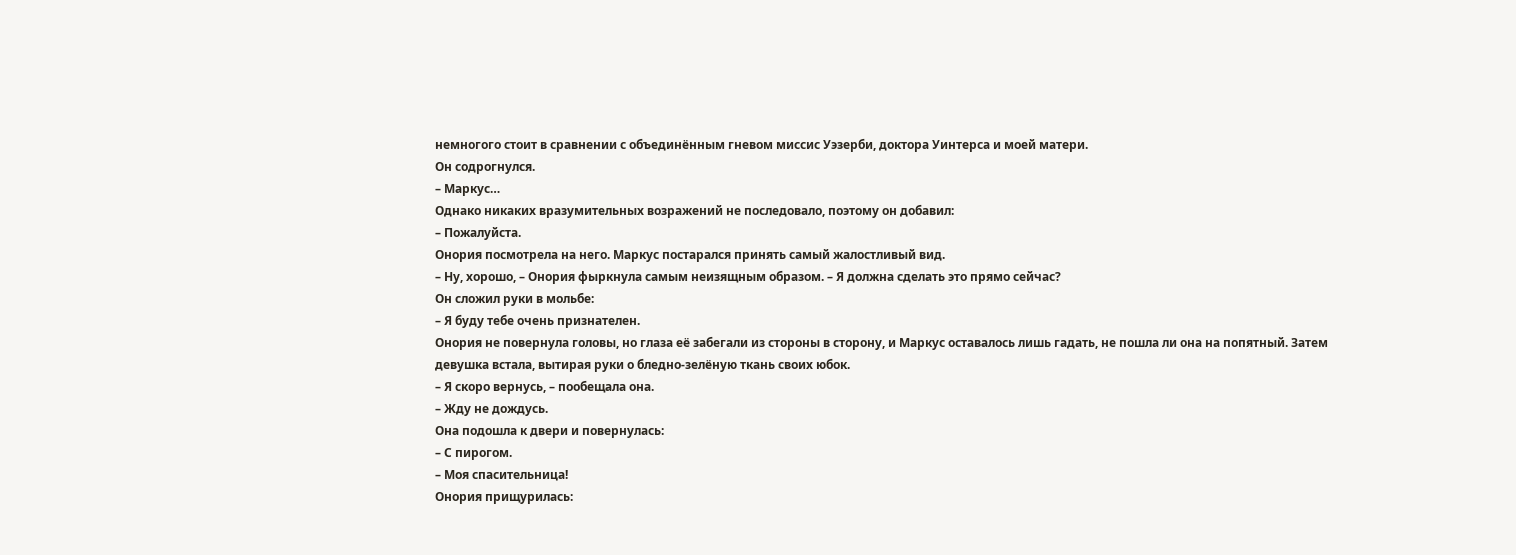немногого стоит в сравнении с объединённым гневом миссис Уэзерби, доктора Уинтерса и моей матери.
Он содрогнулся.
– Маркус…
Однако никаких вразумительных возражений не последовало, поэтому он добавил:
– Пожалуйста.
Онория посмотрела на него. Маркус постарался принять самый жалостливый вид.
– Ну, хорошо, – Онория фыркнула самым неизящным образом. – Я должна сделать это прямо сейчас?
Он сложил руки в мольбе:
– Я буду тебе очень признателен.
Онория не повернула головы, но глаза её забегали из стороны в сторону, и Маркус оставалось лишь гадать, не пошла ли она на попятный. Затем девушка встала, вытирая руки о бледно-зелёную ткань своих юбок.
– Я скоро вернусь, – пообещала она.
– Жду не дождусь.
Она подошла к двери и повернулась:
– С пирогом.
– Моя спасительница!
Онория прищурилась: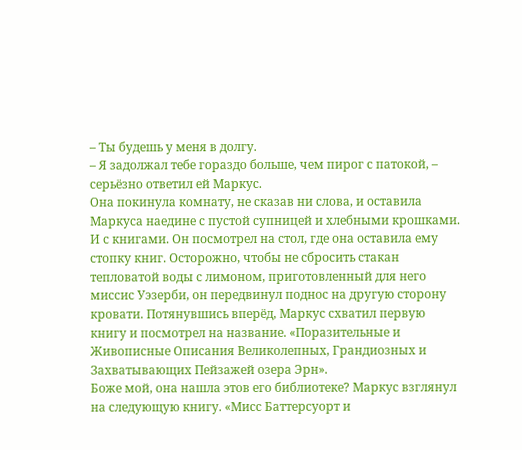– Ты будешь у меня в долгу.
– Я задолжал тебе гораздо больше, чем пирог с патокой, – серьёзно ответил ей Маркус.
Она покинула комнату, не сказав ни слова, и оставила Маркуса наедине с пустой супницей и хлебными крошками. И с книгами. Он посмотрел на стол, где она оставила ему стопку книг. Осторожно, чтобы не сбросить стакан тепловатой воды с лимоном, приготовленный для него миссис Уэзерби, он передвинул поднос на другую сторону кровати. Потянувшись вперёд, Маркус схватил первую книгу и посмотрел на название. «Поразительные и Живописные Описания Великолепных, Грандиозных и Захватывающих Пейзажей озера Эрн».
Боже мой, она нашла этов его библиотеке? Маркус взглянул на следующую книгу. «Мисс Баттерсуорт и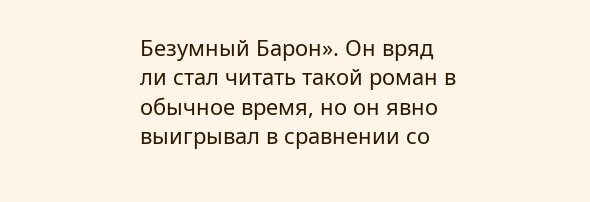Безумный Барон». Он вряд ли стал читать такой роман в обычное время, но он явно выигрывал в сравнении со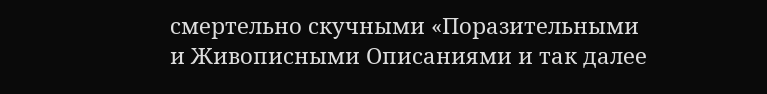смертельно скучными «Поразительными и Живописными Описаниями и так далее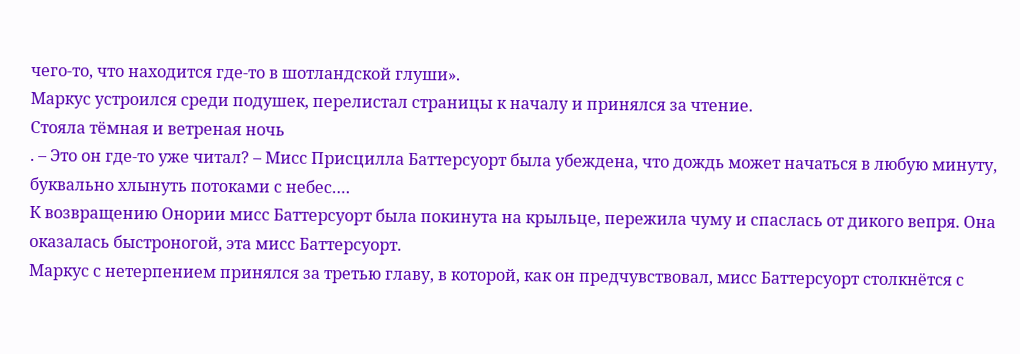чего-то, что находится где-то в шотландской глуши».
Маркус устроился среди подушек, перелистал страницы к началу и принялся за чтение.
Стояла тёмная и ветреная ночь
. – Это он где-то уже читал? – Мисс Присцилла Баттерсуорт была убеждена, что дождь может начаться в любую минуту, буквально хлынуть потоками с небес….
К возвращению Онории мисс Баттерсуорт была покинута на крыльце, пережила чуму и спаслась от дикого вепря. Она оказалась быстроногой, эта мисс Баттерсуорт.
Маркус с нетерпением принялся за третью главу, в которой, как он предчувствовал, мисс Баттерсуорт столкнётся с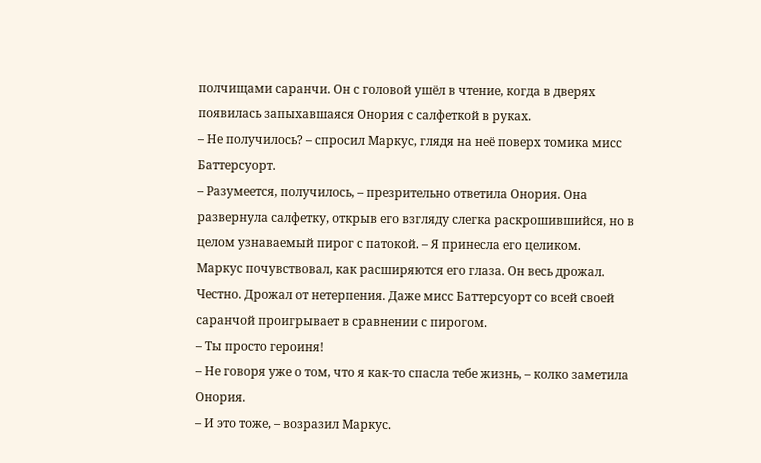полчищами саранчи. Он с головой ушёл в чтение, когда в дверях появилась запыхавшаяся Онория с салфеткой в руках.
– Не получилось? – спросил Маркус, глядя на неё поверх томика мисс Баттерсуорт.
– Разумеется, получилось, – презрительно ответила Онория. Она развернула салфетку, открыв его взгляду слегка раскрошившийся, но в целом узнаваемый пирог с патокой. – Я принесла его целиком.
Маркус почувствовал, как расширяются его глаза. Он весь дрожал. Честно. Дрожал от нетерпения. Даже мисс Баттерсуорт со всей своей саранчой проигрывает в сравнении с пирогом.
– Ты просто героиня!
– Не говоря уже о том, что я как-то спасла тебе жизнь, – колко заметила Онория.
– И это тоже, – возразил Маркус.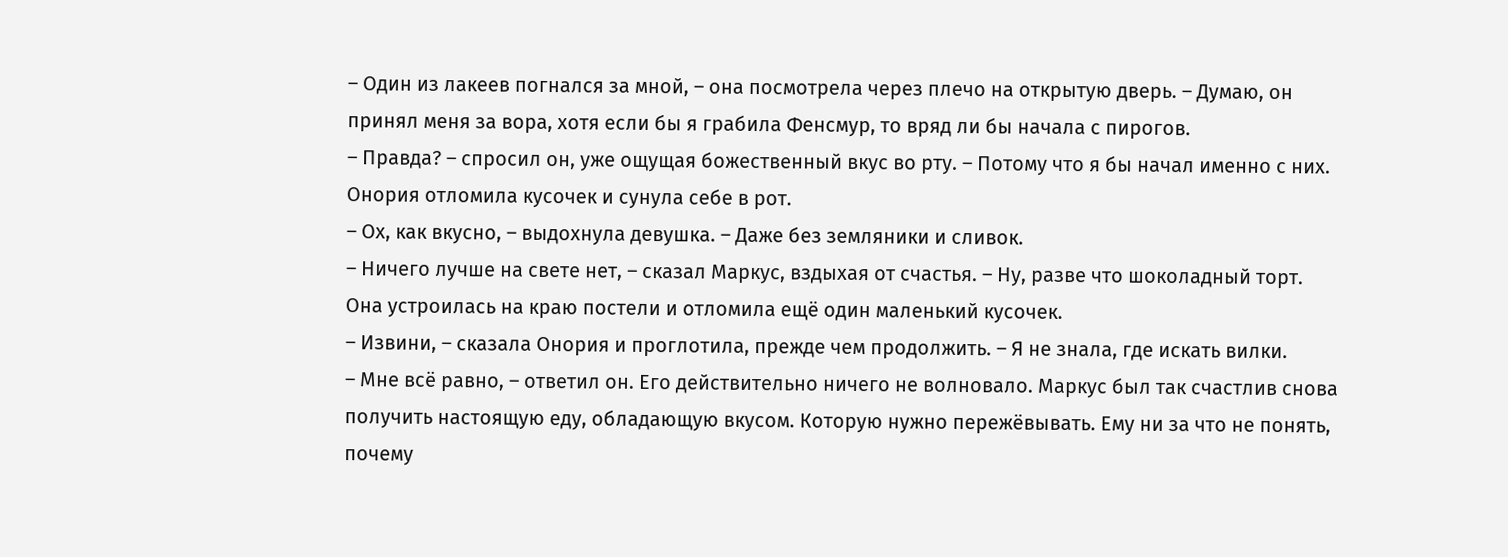– Один из лакеев погнался за мной, – она посмотрела через плечо на открытую дверь. – Думаю, он принял меня за вора, хотя если бы я грабила Фенсмур, то вряд ли бы начала с пирогов.
– Правда? – спросил он, уже ощущая божественный вкус во рту. – Потому что я бы начал именно с них.
Онория отломила кусочек и сунула себе в рот.
– Ох, как вкусно, – выдохнула девушка. – Даже без земляники и сливок.
– Ничего лучше на свете нет, – сказал Маркус, вздыхая от счастья. – Ну, разве что шоколадный торт.
Она устроилась на краю постели и отломила ещё один маленький кусочек.
– Извини, – сказала Онория и проглотила, прежде чем продолжить. – Я не знала, где искать вилки.
– Мне всё равно, – ответил он. Его действительно ничего не волновало. Маркус был так счастлив снова получить настоящую еду, обладающую вкусом. Которую нужно пережёвывать. Ему ни за что не понять, почему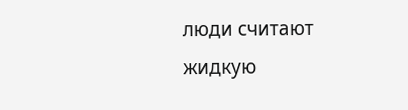люди считают жидкую